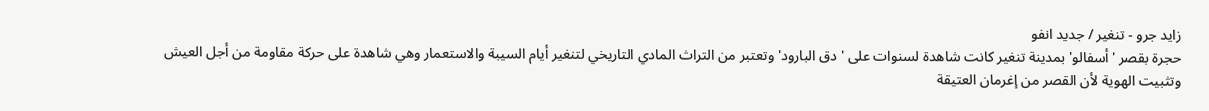زايد جرو - تنغير / جديد انفو
حجرة بقصر 'أسفالو' بمدينة تنغير كانت شاهدة لسنوات على ' دق البارود' وتعتبر من التراث المادي التاريخي لتنغير أيام السيبة والاستعمار وهي شاهدة على حركة مقاومة من أجل العيش وتثبيت الهوية لأن القصر من إغرمان العتيقة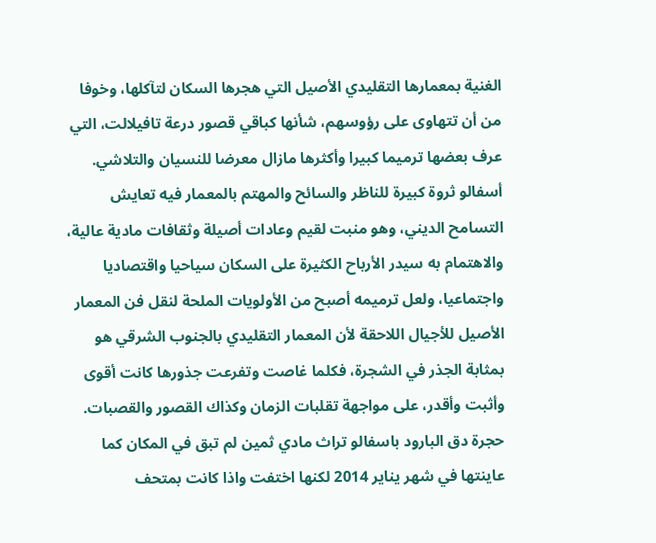الغنية بمعمارها التقليدي الأصيل التي هجرها السكان لتآكلها، وخوفا من أن تتهاوى على رؤوسهم، شأنها كباقي قصور درعة تافيلالت، التي عرف بعضها ترميما كبيرا وأكثرها مازال معرضا للنسيان والتلاشي.
أسفالو ثروة كبيرة للناظر والسائح والمهتم بالمعمار فيه تعايش التسامح الديني، وهو منبت لقيم وعادات أصيلة وثقافات مادية عالية، والاهتمام به سيدر الأرباح الكثيرة على السكان سياحيا واقتصاديا واجتماعيا، ولعل ترميمه أصبح من الأولويات الملحة لنقل فن المعمار الأصيل للأجيال اللاحقة لأن المعمار التقليدي بالجنوب الشرقي هو بمثابة الجذر في الشجرة، فكلما غاصت وتفرعت جذورها كانت أقوى وأثبت وأقدر، على مواجهة تقلبات الزمان وكذاك القصور والقصبات.
حجرة دق البارود باسفالو تراث مادي ثمين لم تبق في المكان كما عاينتها في شهر يناير 2014 لكنها اختفت واذا كانت بمتحف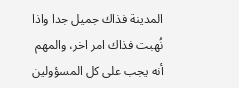المدينة فذاك جميل جدا واذا نُهبت فذاك امر اخر، والمهم أنه يجب على كل المسؤولين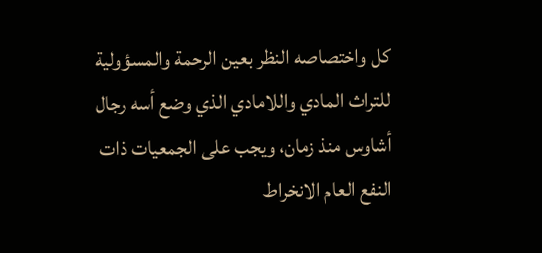كل واختصاصه النظر بعين الرحمة والمسؤولية للتراث المادي واللامادي الذي وضع أسه رجال أشاوس منذ زمان، ويجب على الجمعيات ذات النفع العام الانخراط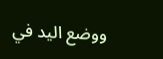ووضع اليد في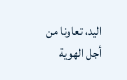اليد، تعاونا من أجل الهوية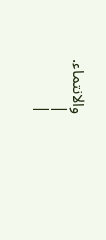والانتماء.
|
|